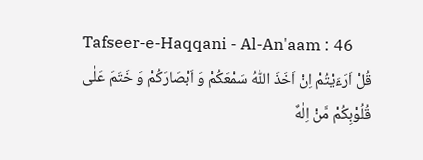Tafseer-e-Haqqani - Al-An'aam : 46
قُلْ اَرَءَیْتُمْ اِنْ اَخَذَ اللّٰهُ سَمْعَكُمْ وَ اَبْصَارَكُمْ وَ خَتَمَ عَلٰى قُلُوْبِكُمْ مَّنْ اِلٰهٌ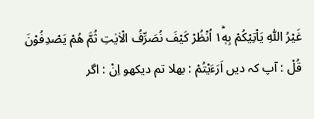غَیْرُ اللّٰهِ یَاْتِیْكُمْ بِهٖ١ؕ اُنْظُرْ كَیْفَ نُصَرِّفُ الْاٰیٰتِ ثُمَّ هُمْ یَصْدِفُوْنَ
قُلْ : آپ کہ دیں اَرَءَيْتُمْ : بھلا تم دیکھو اِنْ : اگر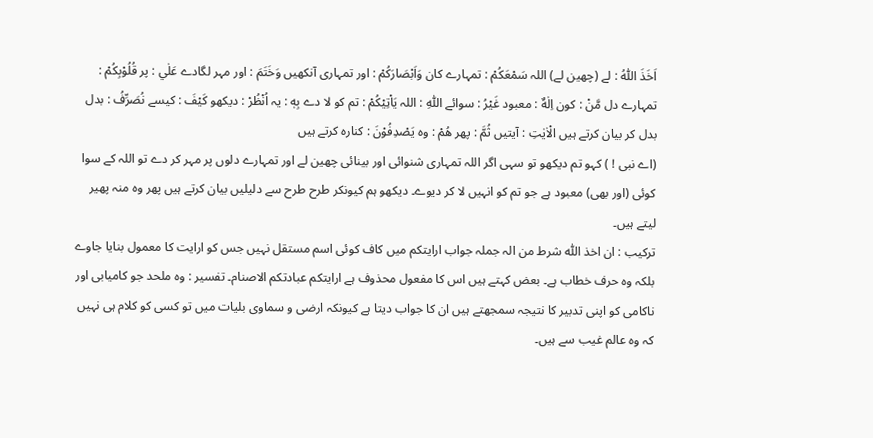اَخَذَ اللّٰهُ : لے (چھین لے) اللہ سَمْعَكُمْ : تمہارے کان وَاَبْصَارَكُمْ : اور تمہاری آنکھیں وَخَتَمَ : اور مہر لگادے عَلٰي : پر قُلُوْبِكُمْ : تمہارے دل مَّنْ : کون اِلٰهٌ : معبود غَيْرُ : سوائے اللّٰهِ : اللہ يَاْتِيْكُمْ : تم کو لا دے بِهٖ : یہ اُنْظُرْ : دیکھو كَيْفَ : کیسے نُصَرِّفُ : بدل بدل کر بیان کرتے ہیں الْاٰيٰتِ : آیتیں ثُمَّ : پھر هُمْ : وہ يَصْدِفُوْنَ : کنارہ کرتے ہیں
(اے نبی ! ) کہو تم دیکھو تو سہی اگر اللہ تمہاری شنوائی اور بینائی چھین لے اور تمہارے دلوں پر مہر کر دے تو اللہ کے سوا کوئی (اور بھی) معبود ہے جو تم کو انہیں لا کر دیوے۔ دیکھو ہم کیونکر طرح طرح سے دلیلیں بیان کرتے ہیں پھر وہ منہ پھیر لیتے ہیں۔
ترکیب : ان اخذ اللّٰہ شرط من الہ جملہ جواب ارایتکم میں کاف کوئی اسم مستقل نہیں جس کو ارایت کا معمول بنایا جاوے بلکہ وہ حرف خطاب ہے۔ بعض کہتے ہیں اس کا مفعول محذوف ہے ارایتکم عبادتکم الاصنام۔ تفسیر : وہ ملحد جو کامیابی اور ناکامی کو اپنی تدبیر کا نتیجہ سمجھتے ہیں ان کا جواب دیتا ہے کیونکہ ارضی و سماوی بلیات میں تو کسی کو کلام ہی نہیں کہ وہ عالم غیب سے ہیں۔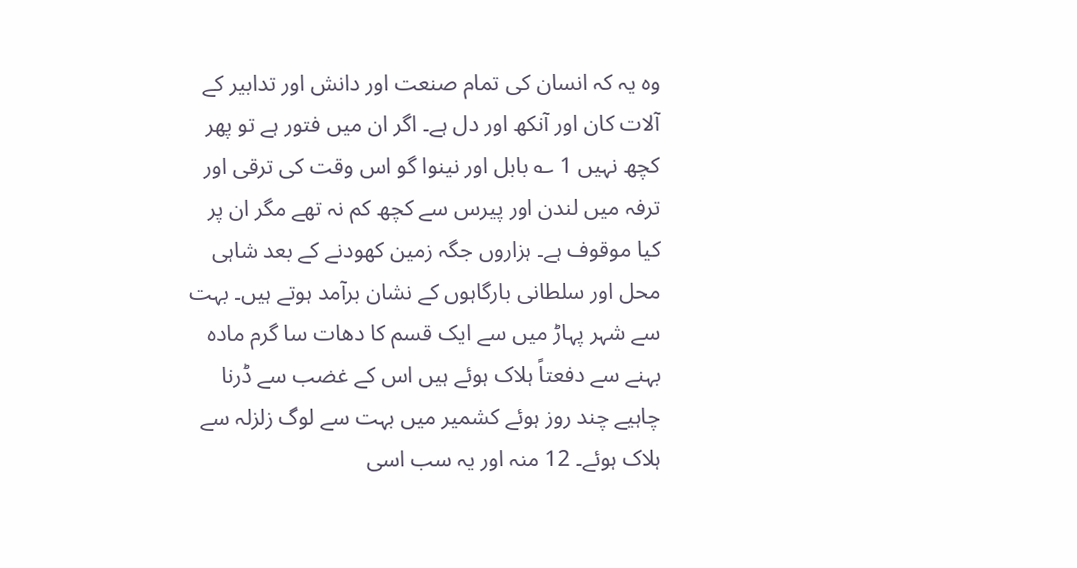وہ یہ کہ انسان کی تمام صنعت اور دانش اور تدابیر کے آلات کان اور آنکھ اور دل ہے۔ اگر ان میں فتور ہے تو پھر کچھ نہیں 1 ؎ بابل اور نینوا گو اس وقت کی ترقی اور ترفہ میں لندن اور پیرس سے کچھ کم نہ تھے مگر ان پر کیا موقوف ہے۔ ہزاروں جگہ زمین کھودنے کے بعد شاہی محل اور سلطانی بارگاہوں کے نشان برآمد ہوتے ہیں۔ بہت سے شہر پہاڑ میں سے ایک قسم کا دھات سا گرم مادہ بہنے سے دفعتاً ہلاک ہوئے ہیں اس کے غضب سے ڈرنا چاہیے چند روز ہوئے کشمیر میں بہت سے لوگ زلزلہ سے ہلاک ہوئے۔ 12 منہ اور یہ سب اسی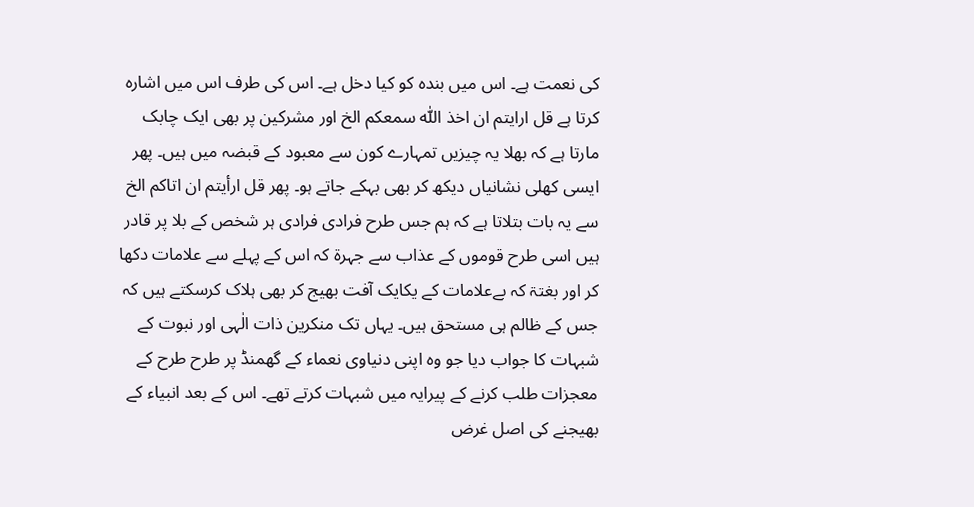کی نعمت ہے۔ اس میں بندہ کو کیا دخل ہے۔ اس کی طرف اس میں اشارہ کرتا ہے قل ارایتم ان اخذ اللّٰہ سمعکم الخ اور مشرکین پر بھی ایک چابک مارتا ہے کہ بھلا یہ چیزیں تمہارے کون سے معبود کے قبضہ میں ہیں۔ پھر ایسی کھلی نشانیاں دیکھ کر بھی بہکے جاتے ہو۔ پھر قل ارأیتم ان اتاکم الخ سے یہ بات بتلاتا ہے کہ ہم جس طرح فرادی فرادی ہر شخص کے بلا پر قادر ہیں اسی طرح قوموں کے عذاب سے جہرۃ کہ اس کے پہلے سے علامات دکھا کر اور بغتۃ کہ بےعلامات کے یکایک آفت بھیج کر بھی ہلاک کرسکتے ہیں کہ جس کے ظالم ہی مستحق ہیں۔ یہاں تک منکرین ذات الٰہی اور نبوت کے شبہات کا جواب دیا جو وہ اپنی دنیاوی نعماء کے گھمنڈ پر طرح طرح کے معجزات طلب کرنے کے پیرایہ میں شبہات کرتے تھے۔ اس کے بعد انبیاء کے بھیجنے کی اصل غرض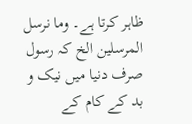ظاہر کرتا ہے۔ وما نرسل المرسلین الخ کہ رسول صرف دنیا میں نیک و بد کے کام کے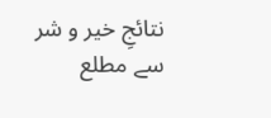نتائجِ خیر و شر سے مطلع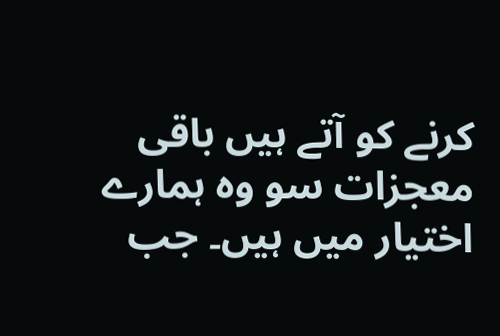کرنے کو آتے ہیں باقی معجزات سو وہ ہمارے اختیار میں ہیں۔ جب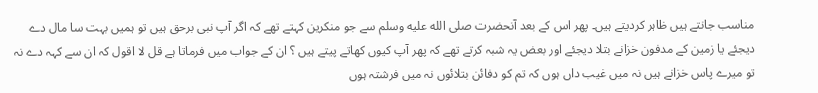مناسب جانتے ہیں ظاہر کردیتے ہیں۔ پھر اس کے بعد آنحضرت صلى الله عليه وسلم سے جو منکرین کہتے تھے کہ اگر آپ نبی برحق ہیں تو ہمیں بہت سا مال دے دیجئے یا زمین کے مدفون خزانے بتلا دیجئے اور بعض یہ شبہ کرتے تھے کہ پھر آپ کیوں کھاتے پیتے ہیں ؟ ان کے جواب میں فرماتا ہے قل لا اقول کہ ان سے کہہ دے نہ تو میرے پاس خزانے ہیں نہ میں غیب داں ہوں کہ تم کو دفائن بتلائوں نہ میں فرشتہ ہوں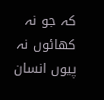کہ جو نہ کھائوں نہ پیوں انسان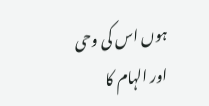ہوں اس کی وحی اور الہام کا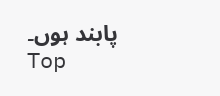پابند ہوں۔
Top